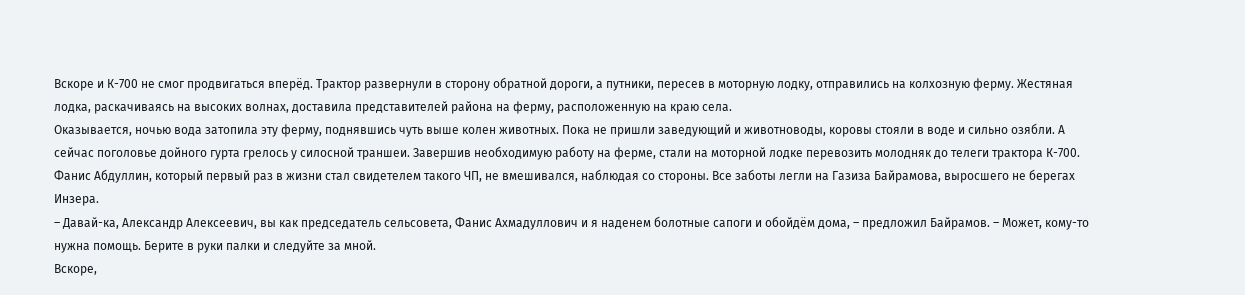Вскоре и К-700 не смог продвигаться вперёд. Трактор развернули в сторону обратной дороги, а путники, пересев в моторную лодку, отправились на колхозную ферму. Жестяная лодка, раскачиваясь на высоких волнах, доставила представителей района на ферму, расположенную на краю села.
Оказывается, ночью вода затопила эту ферму, поднявшись чуть выше колен животных. Пока не пришли заведующий и животноводы, коровы стояли в воде и сильно озябли. А сейчас поголовье дойного гурта грелось у силосной траншеи. Завершив необходимую работу на ферме, стали на моторной лодке перевозить молодняк до телеги трактора К-700.
Фанис Абдуллин, который первый раз в жизни стал свидетелем такого ЧП, не вмешивался, наблюдая со стороны. Все заботы легли на Газиза Байрамова, выросшего не берегах Инзера.
– Давай-ка, Александр Алексеевич, вы как председатель сельсовета, Фанис Ахмадуллович и я наденем болотные сапоги и обойдём дома, – предложил Байрамов. – Может, кому-то нужна помощь. Берите в руки палки и следуйте за мной.
Вскоре,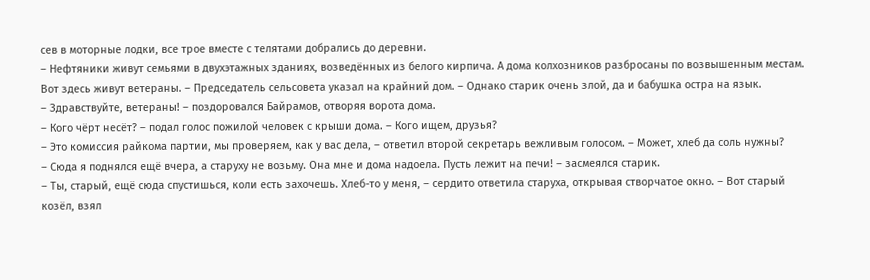сев в моторные лодки, все трое вместе с телятами добрались до деревни.
– Нефтяники живут семьями в двухэтажных зданиях, возведённых из белого кирпича. А дома колхозников разбросаны по возвышенным местам. Вот здесь живут ветераны. – Председатель сельсовета указал на крайний дом. – Однако старик очень злой, да и бабушка остра на язык.
– Здравствуйте, ветераны! – поздоровался Байрамов, отворяя ворота дома.
– Кого чёрт несёт? – подал голос пожилой человек с крыши дома. – Кого ищем, друзья?
– Это комиссия райкома партии, мы проверяем, как у вас дела, – ответил второй секретарь вежливым голосом. – Может, хлеб да соль нужны?
– Сюда я поднялся ещё вчера, а старуху не возьму. Она мне и дома надоела. Пусть лежит на печи! – засмеялся старик.
– Ты, старый, ещё сюда спустишься, коли есть захочешь. Хлеб-то у меня, – сердито ответила старуха, открывая створчатое окно. – Вот старый козёл, взял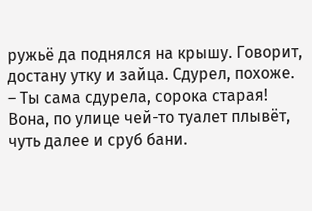ружьё да поднялся на крышу. Говорит, достану утку и зайца. Сдурел, похоже.
– Ты сама сдурела, сорока старая! Вона, по улице чей-то туалет плывёт, чуть далее и сруб бани.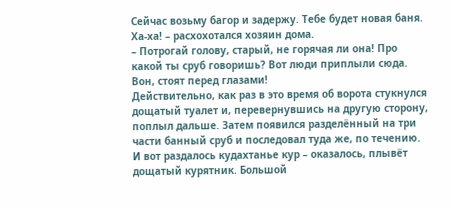Сейчас возьму багор и задержу. Тебе будет новая баня. Ха-ха! – расхохотался хозяин дома.
– Потрогай голову, старый, не горячая ли она! Про какой ты сруб говоришь? Вот люди приплыли сюда. Вон, стоят перед глазами!
Действительно, как раз в это время об ворота стукнулся дощатый туалет и, перевернувшись на другую сторону, поплыл дальше. Затем появился разделённый на три части банный сруб и последовал туда же, по течению. И вот раздалось кудахтанье кур – оказалось, плывёт дощатый курятник. Большой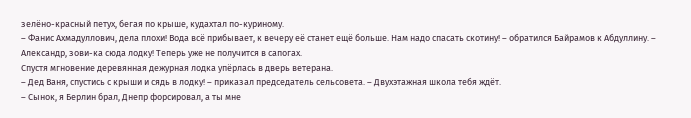зелёно-красный петух, бегая по крыше, кудахтал по-куриному.
– Фанис Ахмадуллович, дела плохи! Вода всё прибывает, к вечеру её станет ещё больше. Нам надо спасать скотину! – обратился Байрамов к Абдуллину. – Александр, зови-ка сюда лодку! Теперь уже не получится в сапогах.
Спустя мгновение деревянная дежурная лодка упёрлась в дверь ветерана.
– Дед Ваня, спустись с крыши и сядь в лодку! – приказал председатель сельсовета. – Двухэтажная школа тебя ждёт.
– Сынок, я Берлин брал, Днепр форсировал, а ты мне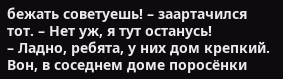бежать советуешь! – заартачился тот. – Нет уж, я тут останусь!
– Ладно, ребята, у них дом крепкий. Вон, в соседнем доме поросёнки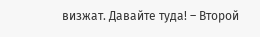визжат. Давайте туда! – Второй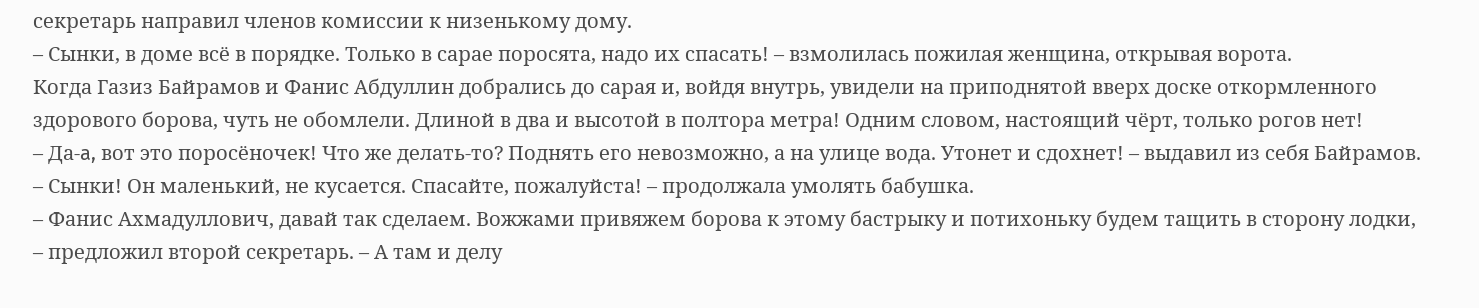секретарь направил членов комиссии к низенькому дому.
– Сынки, в доме всё в порядке. Только в сарае поросята, надо их спасать! – взмолилась пожилая женщина, открывая ворота.
Когда Газиз Байрамов и Фанис Абдуллин добрались до сарая и, войдя внутрь, увидели на приподнятой вверх доске откормленного здорового борова, чуть не обомлели. Длиной в два и высотой в полтора метра! Одним словом, настоящий чёрт, только рогов нет!
– Да-a, вот это поросёночек! Что же делать-то? Поднять его невозможно, а на улице вода. Утонет и сдохнет! – выдавил из себя Байрамов.
– Сынки! Он маленький, не кусается. Спасайте, пожалуйста! – продолжала умолять бабушка.
– Фанис Ахмадуллович, давай так сделаем. Вожжами привяжем борова к этому бастрыку и потихоньку будем тащить в сторону лодки, – предложил второй секретарь. – А там и делу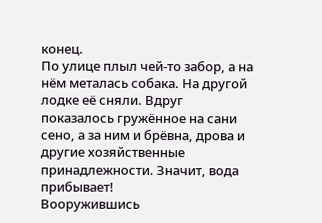конец.
По улице плыл чей-то забор, а на нём металась собака. На другой лодке её сняли. Вдруг показалось гружённое на сани сено, а за ним и брёвна, дрова и другие хозяйственные принадлежности. Значит, вода прибывает!
Вооружившись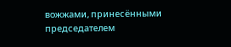вожжами, принесёнными председателем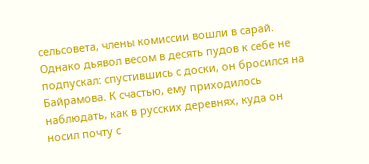сельсовета, члены комиссии вошли в сарай. Однако дьявол весом в десять пудов к себе не подпускал: спустившись с доски, он бросился на Байрамова. К счастью, ему приходилось наблюдать, как в русских деревнях, куда он носил почту с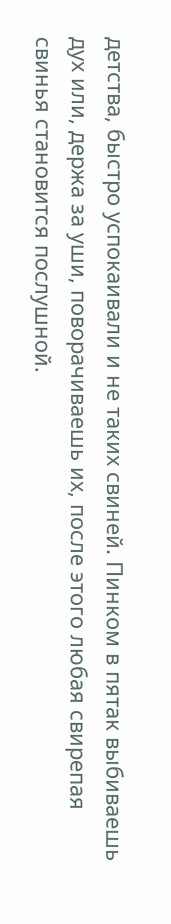детства, быстро успокаивали и не таких свиней. Пинком в пятак выбиваешь дух или, держа за уши, поворачиваешь их, после этого любая свирепая свинья становится послушной.